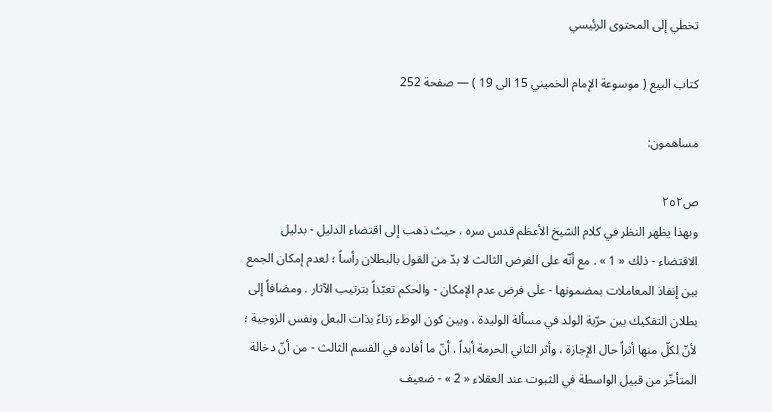تخطي إلى المحتوى الرئيسي

كتاب البيع ( موسوعة الإمام الخميني 15 الى 19 ) — صفحة 252

مساهمون:

ص٢٥٢
وبهذا يظهر النظر في كلام الشيخ الأعظم قدس سره ، حيث ذهب إلى اقتضاء الدليل - بدليل الاقتضاء - ذلك « 1 » . مع أنّه على الفرض الثالث لا بدّ من القول بالبطلان رأساً ؛ لعدم إمكان الجمع بين إنفاذ المعاملات بمضمونها - على فرض عدم الإمكان - والحكم تعبّداً بترتيب الآثار . ومضافاً إلى بطلان التفكيك بين حرّية الولد في مسألة الوليدة ، وبين كون الوطء زناءً بذات البعل ونفس الزوجية ؛ لأنّ لكلّ منها أثراً حال الإجازة ، وأثر الثاني الحرمة أبداً . أنّ ما أفاده في القسم الثالث - من أنّ دخالة المتأخّر من قبيل الواسطة في الثبوت عند العقلاء « 2 » - ضعيف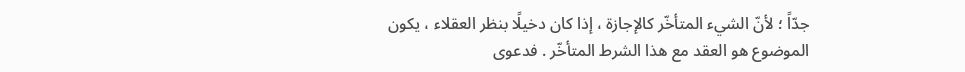جدّاً ؛ لأنّ الشيء المتأخّر كالإجازة ، إذا كان دخيلًا بنظر العقلاء ، يكون الموضوع هو العقد مع هذا الشرط المتأخّر . فدعوى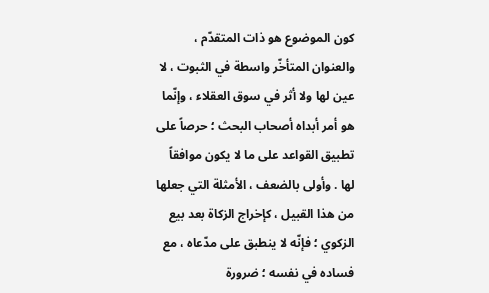كون الموضوع هو ذات المتقدّم ، والعنوان المتأخّر واسطة في الثبوت ، لا عين لها ولا أثر في سوق العقلاء ، وإنّما هو أمر أبداه أصحاب البحث ؛ حرصاً على تطبيق القواعد على ما لا يكون موافقاً لها . وأولى بالضعف ، الأمثلة التي جعلها من هذا القبيل ، كإخراج الزكاة بعد بيع الزكوي ؛ فإنّه لا ينطبق على مدّعاه ، مع فساده في نفسه ؛ ضرورة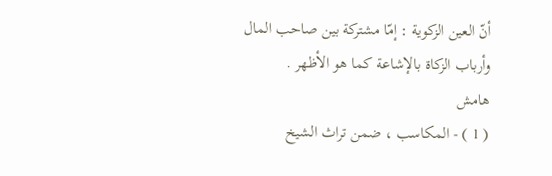أنّ العين الزكوية : إمّا مشتركة بين صاحب المال وأرباب الزكاة بالإشاعة كما هو الأظهر .
هامش
( 1 ) - المكاسب ، ضمن تراث الشيخ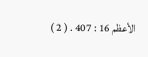الأعظم 16 : 407 . ( 2 )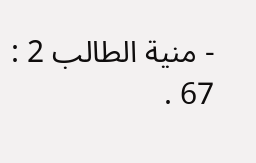- منية الطالب 2 : 67 .